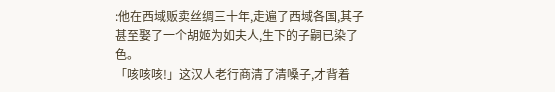:他在西域贩卖丝绸三十年,走遍了西域各国,其子甚至娶了一个胡姬为如夫人,生下的子嗣已染了色。
「咳咳咳!」这汉人老行商清了清嗓子,才背着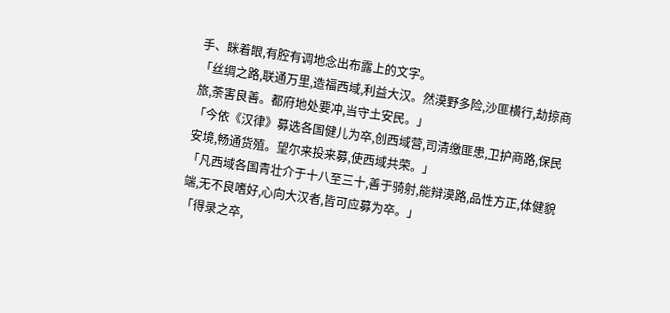手、眯着眼,有腔有调地念出布露上的文字。
「丝绸之路,联通万里,造福西域,利益大汉。然漠野多险,沙匪横行,劫掠商旅,荼害良善。都府地处要冲,当守土安民。」
「今依《汉律》募选各国健儿为卒,创西域营,司清缴匪患,卫护商路,保民安境,畅通货殖。望尔来投来募,使西域共荣。」
「凡西域各国青壮介于十八至三十,善于骑射,能辩漠路,品性方正,体健貌端,无不良嗜好,心向大汉者,皆可应募为卒。」
「得录之卒,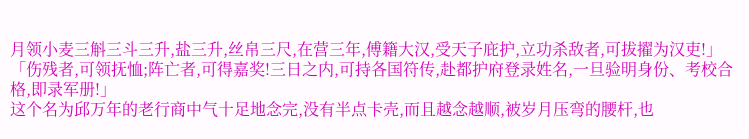月领小麦三斛三斗三升,盐三升,丝帛三尺,在营三年,傅籍大汉,受天子庇护,立功杀敌者,可拔擢为汉吏!」
「伤残者,可领抚恤;阵亡者,可得嘉奖!三日之内,可持各国符传,赴都护府登录姓名,一旦验明身份、考校合格,即录军册!」
这个名为邱万年的老行商中气十足地念完,没有半点卡壳,而且越念越顺,被岁月压弯的腰杆,也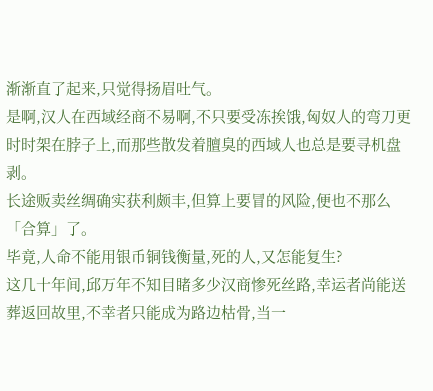渐渐直了起来,只觉得扬眉吐气。
是啊,汉人在西域经商不易啊,不只要受冻挨饿,匈奴人的弯刀更时时架在脖子上,而那些散发着膻臭的西域人也总是要寻机盘剥。
长途贩卖丝绸确实获利颇丰,但算上要冒的风险,便也不那么「合算」了。
毕竟,人命不能用银币铜钱衡量,死的人,又怎能复生?
这几十年间,邱万年不知目睹多少汉商惨死丝路,幸运者尚能送葬返回故里,不幸者只能成为路边枯骨,当一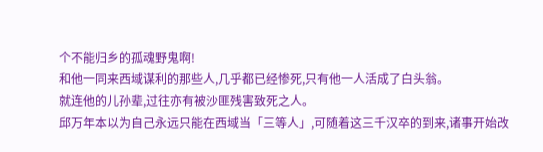个不能归乡的孤魂野鬼啊!
和他一同来西域谋利的那些人,几乎都已经惨死,只有他一人活成了白头翁。
就连他的儿孙辈,过往亦有被沙匪残害致死之人。
邱万年本以为自己永远只能在西域当「三等人」,可随着这三千汉卒的到来,诸事开始改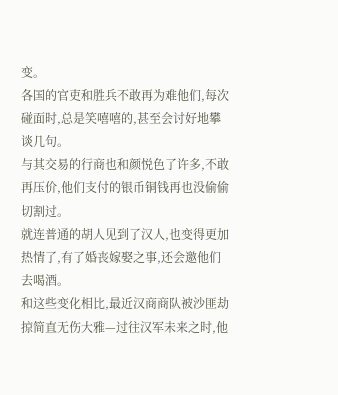变。
各国的官吏和胜兵不敢再为难他们,每次碰面时,总是笑嘻嘻的,甚至会讨好地攀谈几句。
与其交易的行商也和颜悦色了许多,不敢再压价,他们支付的银币铜钱再也没偷偷切割过。
就连普通的胡人见到了汉人,也变得更加热情了,有了婚丧嫁娶之事,还会邀他们去喝酒。
和这些变化相比,最近汉商商队被沙匪劫掠简直无伤大雅—过往汉军未来之时,他